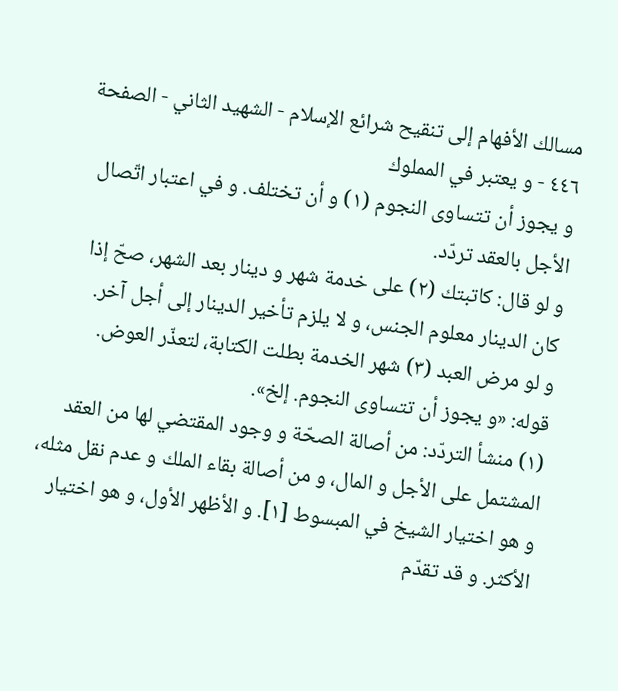مسالك الأفهام إلى تنقيح شرائع الإسلام - الشهيد الثاني - الصفحة ٤٤٦ - و يعتبر في المملوك
و يجوز أن تتساوى النجوم (١) و أن تختلف. و في اعتبار اتّصال الأجل بالعقد تردّد.
و لو قال: كاتبتك (٢) على خدمة شهر و دينار بعد الشهر، صحّ إذا كان الدينار معلوم الجنس، و لا يلزم تأخير الدينار إلى أجل آخر.
و لو مرض العبد (٣) شهر الخدمة بطلت الكتابة، لتعذّر العوض.
قوله: «و يجوز أن تتساوى النجوم. إلخ».
(١) منشأ التردّد: من أصالة الصحّة و وجود المقتضي لها من العقد المشتمل على الأجل و المال، و من أصالة بقاء الملك و عدم نقل مثله، و هو اختيار الشيخ في المبسوط [١]. و الأظهر الأول، و هو اختيار الأكثر. و قد تقدّم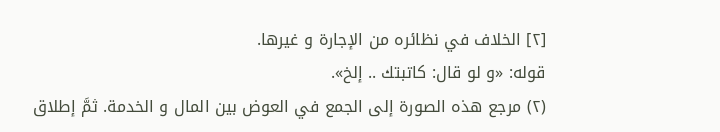[٢] الخلاف في نظائره من الإجارة و غيرها.
قوله: «و لو قال: كاتبتك .. إلخ».
(٢) مرجع هذه الصورة إلى الجمع في العوض بين المال و الخدمة. ثمَّ إطلاق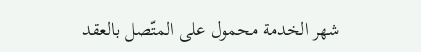شهر الخدمة محمول على المتّصل بالعقد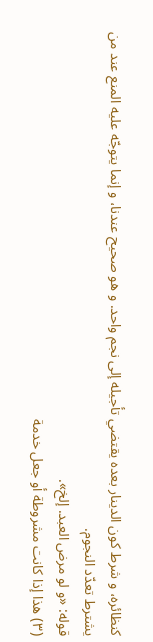كنظائره، و شرط كون الدينار بعده يقتضي تأجيله إلى نجم واحد. و هو صحيح عندنا، و إنما يتوجّه عليه المنع عند من يشترط تعدّد النجوم.
قوله: «و لو مرض العبد. إلخ».
(٣) هذا إذا كانت مشروطة أو جعل خدمة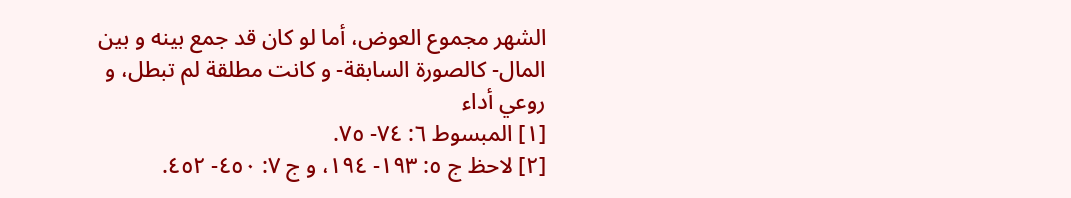الشهر مجموع العوض، أما لو كان قد جمع بينه و بين المال- كالصورة السابقة- و كانت مطلقة لم تبطل، و روعي أداء
[١] المبسوط ٦: ٧٤- ٧٥.
[٢] لاحظ ج ٥: ١٩٣- ١٩٤، و ج ٧: ٤٥٠- ٤٥٢.